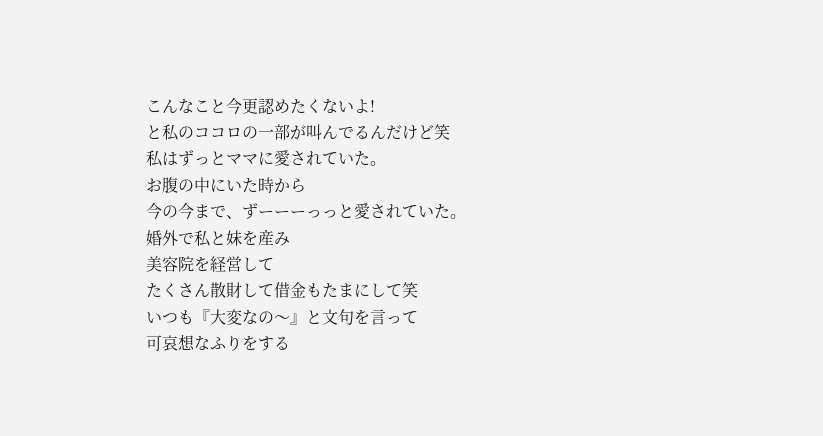こんなこと今更認めたくないよ!
と私のココロの一部が叫んでるんだけど笑
私はずっとママに愛されていた。
お腹の中にいた時から
今の今まで、ずーーーっっと愛されていた。
婚外で私と妹を産み
美容院を経営して
たくさん散財して借金もたまにして笑
いつも『大変なの〜』と文句を言って
可哀想なふりをする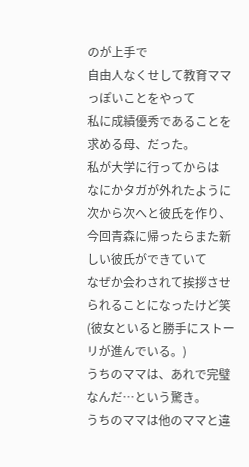のが上手で
自由人なくせして教育ママっぽいことをやって
私に成績優秀であることを求める母、だった。
私が大学に行ってからは
なにかタガが外れたように
次から次へと彼氏を作り、
今回青森に帰ったらまた新しい彼氏ができていて
なぜか会わされて挨拶させられることになったけど笑
(彼女といると勝手にストーリが進んでいる。)
うちのママは、あれで完璧なんだ…という驚き。
うちのママは他のママと違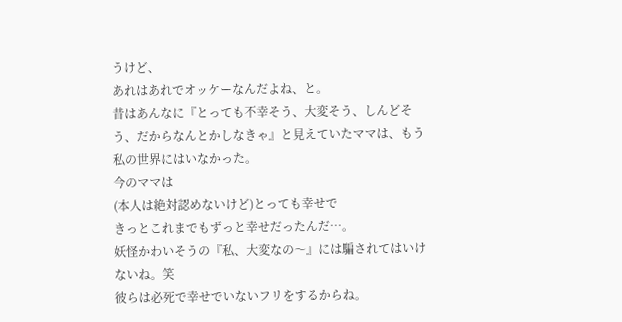うけど、
あれはあれでオッケーなんだよね、と。
昔はあんなに『とっても不幸そう、大変そう、しんどそう、だからなんとかしなきゃ』と見えていたママは、もう私の世界にはいなかった。
今のママは
(本人は絶対認めないけど)とっても幸せで
きっとこれまでもずっと幸せだったんだ…。
妖怪かわいそうの『私、大変なの〜』には騙されてはいけないね。笑
彼らは必死で幸せでいないフリをするからね。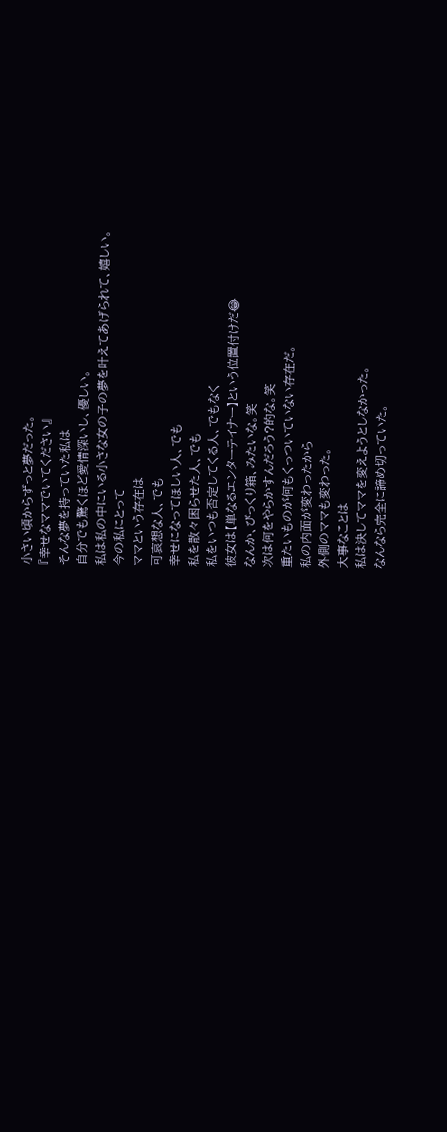小さい頃からずっと夢だった。
『幸せなママでいてください』
そんな夢を持っていた私は
自分でも驚くほど愛情深いし、優しい。
私は私の中にいる小さな女の子の夢を叶えてあげられて、嬉しい。
今の私にとって
ママという存在は
可哀想な人、でも
幸せになってほしい人、でも
私を散々困らせた人、でも
私をいつも否定してくる人、でもなく
彼女は【単なるエンターテイナー】という位置付けだ😂
なんか、びっくり箱、みたいな。笑
次は何をやらかすんだろう?的な。笑
重たいものが何もくっついていない存在だ。
私の内面が変わったから
外側のママも変わった。
大事なことは
私は決してママを変えようとしなかった。
なんなら完全に諦め切っていた。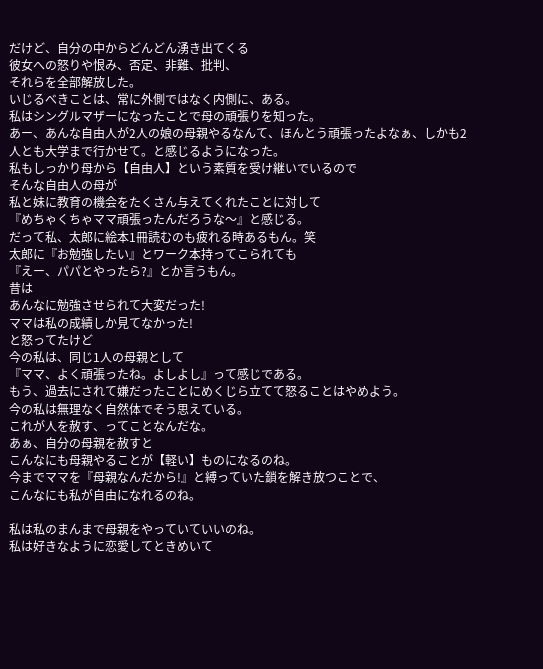だけど、自分の中からどんどん湧き出てくる
彼女への怒りや恨み、否定、非難、批判、
それらを全部解放した。
いじるべきことは、常に外側ではなく内側に、ある。
私はシングルマザーになったことで母の頑張りを知った。
あー、あんな自由人が2人の娘の母親やるなんて、ほんとう頑張ったよなぁ、しかも2人とも大学まで行かせて。と感じるようになった。
私もしっかり母から【自由人】という素質を受け継いでいるので
そんな自由人の母が
私と妹に教育の機会をたくさん与えてくれたことに対して
『めちゃくちゃママ頑張ったんだろうな〜』と感じる。
だって私、太郎に絵本1冊読むのも疲れる時あるもん。笑
太郎に『お勉強したい』とワーク本持ってこられても
『えー、パパとやったら?』とか言うもん。
昔は
あんなに勉強させられて大変だった!
ママは私の成績しか見てなかった!
と怒ってたけど
今の私は、同じ1人の母親として
『ママ、よく頑張ったね。よしよし』って感じである。
もう、過去にされて嫌だったことにめくじら立てて怒ることはやめよう。
今の私は無理なく自然体でそう思えている。
これが人を赦す、ってことなんだな。
あぁ、自分の母親を赦すと
こんなにも母親やることが【軽い】ものになるのね。
今までママを『母親なんだから!』と縛っていた鎖を解き放つことで、
こんなにも私が自由になれるのね。

私は私のまんまで母親をやっていていいのね。
私は好きなように恋愛してときめいて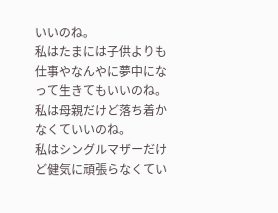いいのね。
私はたまには子供よりも仕事やなんやに夢中になって生きてもいいのね。
私は母親だけど落ち着かなくていいのね。
私はシングルマザーだけど健気に頑張らなくてい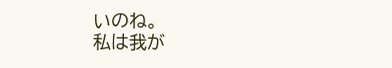いのね。
私は我が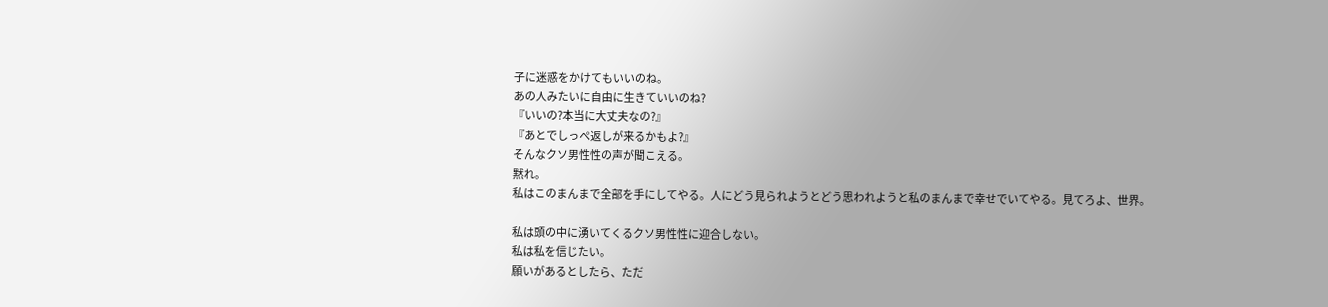子に迷惑をかけてもいいのね。
あの人みたいに自由に生きていいのね?
『いいの?本当に大丈夫なの?』
『あとでしっぺ返しが来るかもよ?』
そんなクソ男性性の声が聞こえる。
黙れ。
私はこのまんまで全部を手にしてやる。人にどう見られようとどう思われようと私のまんまで幸せでいてやる。見てろよ、世界。

私は頭の中に湧いてくるクソ男性性に迎合しない。
私は私を信じたい。
願いがあるとしたら、ただ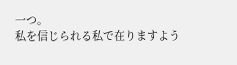一つ。
私を信じられる私で在りますよう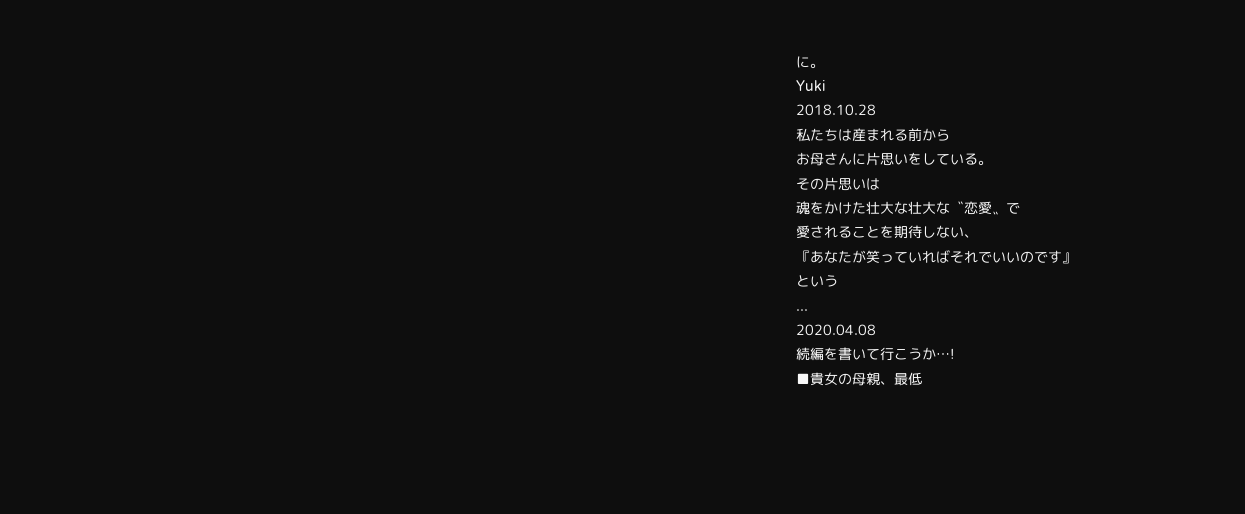に。
Yuki
2018.10.28
私たちは産まれる前から
お母さんに片思いをしている。
その片思いは
魂をかけた壮大な壮大な〝恋愛〟で
愛されることを期待しない、
『あなたが笑っていればそれでいいのです』
という
...
2020.04.08
続編を書いて行こうか…!
■貴女の母親、最低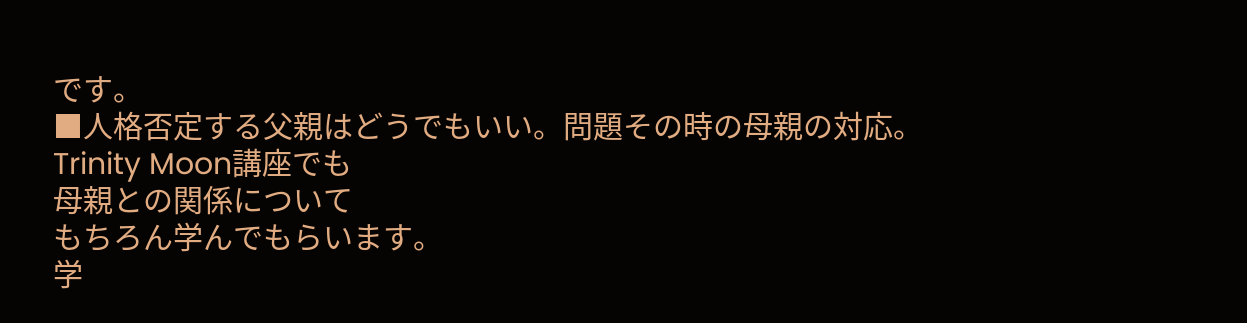です。
■人格否定する父親はどうでもいい。問題その時の母親の対応。
Trinity Moon講座でも
母親との関係について
もちろん学んでもらいます。
学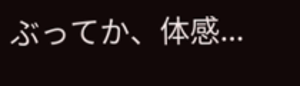ぶってか、体感...